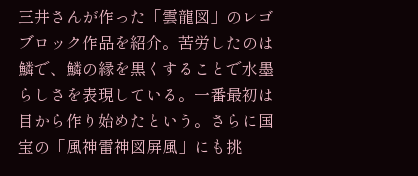三井さんが作った「雲龍図」のレゴブロック作品を紹介。苦労したのは鱗で、鱗の縁を黒くすることで水墨らしさを表現している。一番最初は目から作り始めたという。さらに国宝の「風神雷神図屏風」にも挑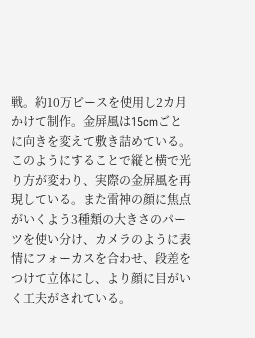戦。約10万ピースを使用し2カ月かけて制作。金屏風は15cmごとに向きを変えて敷き詰めている。このようにすることで縦と横で光り方が変わり、実際の金屏風を再現している。また雷神の顔に焦点がいくよう3種類の大きさのパーツを使い分け、カメラのように表情にフォーカスを合わせ、段差をつけて立体にし、より顔に目がいく工夫がされている。